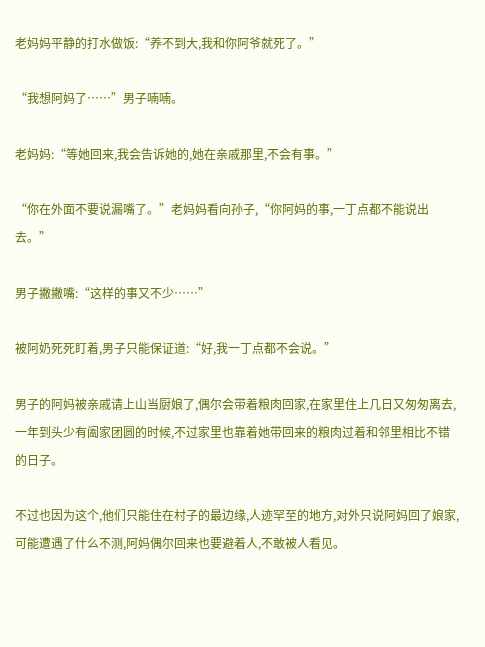老妈妈平静的打水做饭:“养不到大,我和你阿爷就死了。”

“我想阿妈了……”男子喃喃。

老妈妈:“等她回来,我会告诉她的,她在亲戚那里,不会有事。”

“你在外面不要说漏嘴了。”老妈妈看向孙子,“你阿妈的事,一丁点都不能说出去。”

男子撇撇嘴:“这样的事又不少……”

被阿奶死死盯着,男子只能保证道:“好,我一丁点都不会说。”

男子的阿妈被亲戚请上山当厨娘了,偶尔会带着粮肉回家,在家里住上几日又匆匆离去,一年到头少有阖家团圆的时候,不过家里也靠着她带回来的粮肉过着和邻里相比不错的日子。

不过也因为这个,他们只能住在村子的最边缘,人迹罕至的地方,对外只说阿妈回了娘家,可能遭遇了什么不测,阿妈偶尔回来也要避着人,不敢被人看见。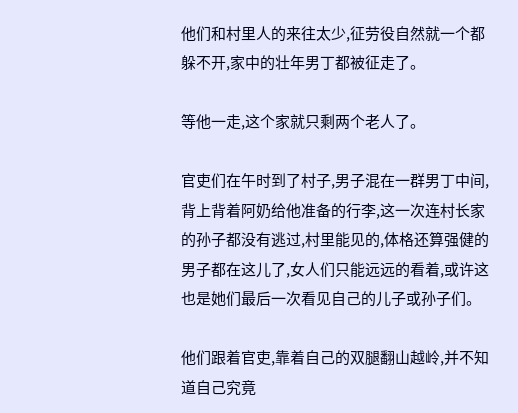他们和村里人的来往太少,征劳役自然就一个都躲不开,家中的壮年男丁都被征走了。

等他一走,这个家就只剩两个老人了。

官吏们在午时到了村子,男子混在一群男丁中间,背上背着阿奶给他准备的行李,这一次连村长家的孙子都没有逃过,村里能见的,体格还算强健的男子都在这儿了,女人们只能远远的看着,或许这也是她们最后一次看见自己的儿子或孙子们。

他们跟着官吏,靠着自己的双腿翻山越岭,并不知道自己究竟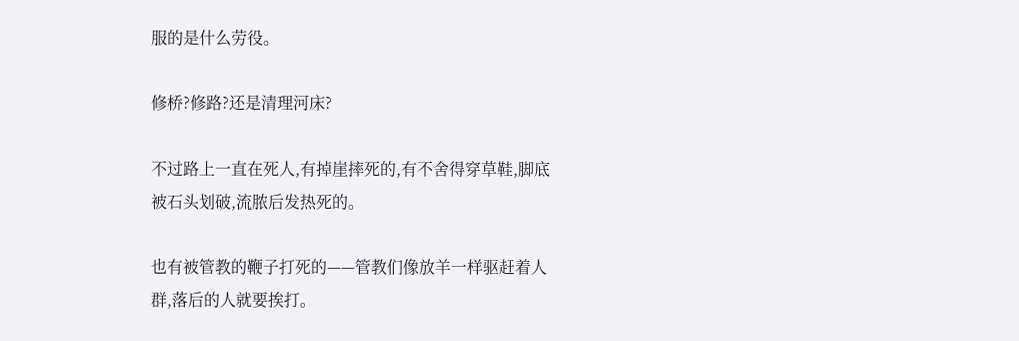服的是什么劳役。

修桥?修路?还是清理河床?

不过路上一直在死人,有掉崖摔死的,有不舍得穿草鞋,脚底被石头划破,流脓后发热死的。

也有被管教的鞭子打死的——管教们像放羊一样驱赶着人群,落后的人就要挨打。